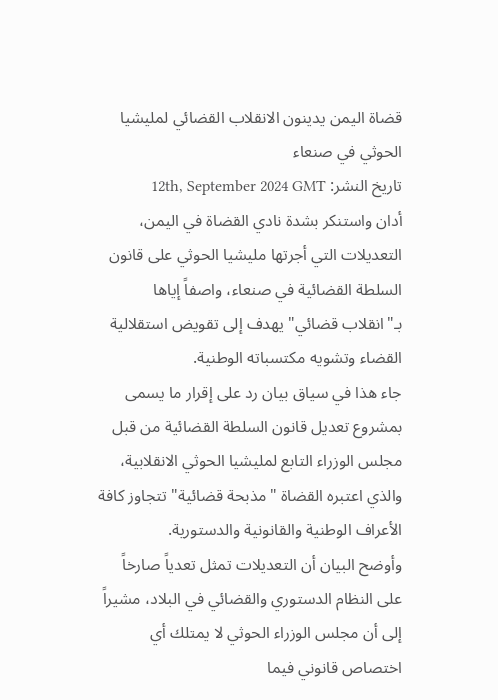قضاة اليمن يدينون الانقلاب القضائي لمليشيا الحوثي في صنعاء
تاريخ النشر: 12th, September 2024 GMT
أدان واستنكر بشدة نادي القضاة في اليمن، التعديلات التي أجرتها مليشيا الحوثي على قانون السلطة القضائية في صنعاء، واصفاً إياها بـ"انقلاب قضائي" يهدف إلى تقويض استقلالية القضاء وتشويه مكتسباته الوطنية.
جاء هذا في سياق بيان رد على إقرار ما يسمى بمشروع تعديل قانون السلطة القضائية من قبل مجلس الوزراء التابع لمليشيا الحوثي الانقلابية، والذي اعتبره القضاة "مذبحة قضائية" تتجاوز كافة الأعراف الوطنية والقانونية والدستورية.
وأوضح البيان أن التعديلات تمثل تعدياً صارخاً على النظام الدستوري والقضائي في البلاد، مشيراً إلى أن مجلس الوزراء الحوثي لا يمتلك أي اختصاص قانوني فيما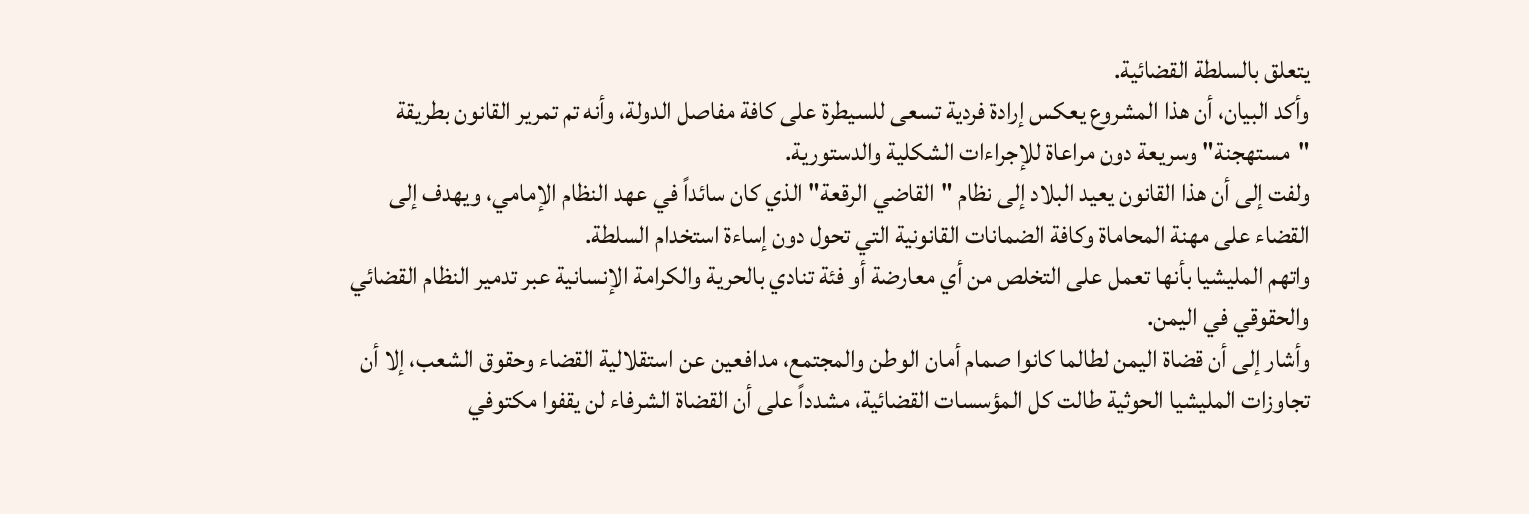يتعلق بالسلطة القضائية.
وأكد البيان، أن هذا المشروع يعكس إرادة فردية تسعى للسيطرة على كافة مفاصل الدولة، وأنه تم تمرير القانون بطريقة "مستهجنة" وسريعة دون مراعاة للإجراءات الشكلية والدستورية.
ولفت إلى أن هذا القانون يعيد البلاد إلى نظام "القاضي الرقعة" الذي كان سائداً في عهد النظام الإمامي، ويهدف إلى القضاء على مهنة المحاماة وكافة الضمانات القانونية التي تحول دون إساءة استخدام السلطة.
واتهم المليشيا بأنها تعمل على التخلص من أي معارضة أو فئة تنادي بالحرية والكرامة الإنسانية عبر تدمير النظام القضائي والحقوقي في اليمن.
وأشار إلى أن قضاة اليمن لطالما كانوا صمام أمان الوطن والمجتمع، مدافعين عن استقلالية القضاء وحقوق الشعب، إلا أن تجاوزات المليشيا الحوثية طالت كل المؤسسات القضائية، مشدداً على أن القضاة الشرفاء لن يقفوا مكتوفي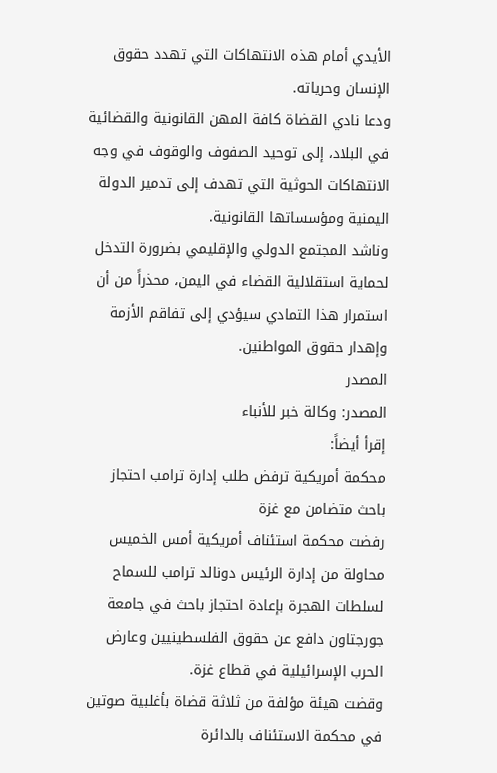الأيدي أمام هذه الانتهاكات التي تهدد حقوق الإنسان وحرياته.
ودعا نادي القضاة كافة المهن القانونية والقضائية في البلاد، إلى توحيد الصفوف والوقوف في وجه الانتهاكات الحوثية التي تهدف إلى تدمير الدولة اليمنية ومؤسساتها القانونية.
وناشد المجتمع الدولي والإقليمي بضرورة التدخل لحماية استقلالية القضاء في اليمن، محذراً من أن استمرار هذا التمادي سيؤدي إلى تفاقم الأزمة وإهدار حقوق المواطنين.
المصدر
المصدر: وكالة خبر للأنباء
إقرأ أيضاً:
محكمة أمريكية ترفض طلب إدارة ترامب احتجاز باحث متضامن مع غزة
رفضت محكمة استئناف أمريكية أمس الخميس محاولة من إدارة الرئيس دونالد ترامب للسماح لسلطات الهجرة بإعادة احتجاز باحث في جامعة جورجتاون دافع عن حقوق الفلسطينيين وعارض الحرب الإسرائيلية في قطاع غزة.
وقضت هيئة مؤلفة من ثلاثة قضاة بأغلبية صوتين في محكمة الاستئناف بالدائرة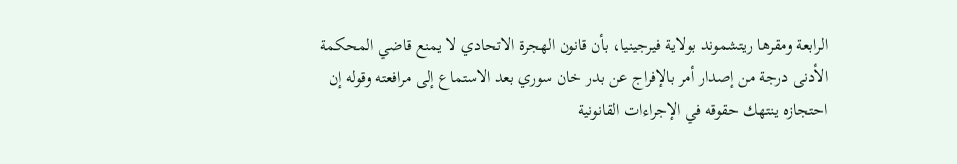الرابعة ومقرها ريتشموند بولاية فيرجينيا، بأن قانون الهجرة الاتحادي لا يمنع قاضي المحكمة الأدنى درجة من إصدار أمر بالإفراج عن بدر خان سوري بعد الاستماع إلى مرافعته وقوله إن احتجازه ينتهك حقوقه في الإجراءات القانونية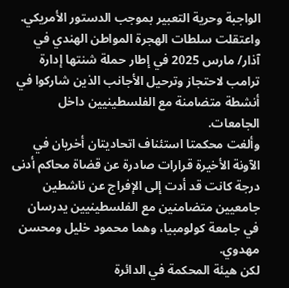الواجبة وحرية التعبير بموجب الدستور الأمريكي.
واعتقلت سلطات الهجرة المواطن الهندي في آذار/ مارس 2025 في إطار حملة شنتها إدارة ترامب لاحتجاز وترحيل الأجانب الذين شاركوا في أنشطة متضامنة مع الفلسطينيين داخل الجامعات.
وألغت محكمتا استئناف اتحاديتان أخريان في الآونة الأخيرة قرارات صادرة عن قضاة محاكم أدنى درجة كانت قد أدت إلى الإفراج عن ناشطين جامعيين متضامنين مع الفلسطينيين يدرسان في جامعة كولومبيا، وهما محمود خليل ومحسن مهدوي.
لكن هيئة المحكمة في الدائرة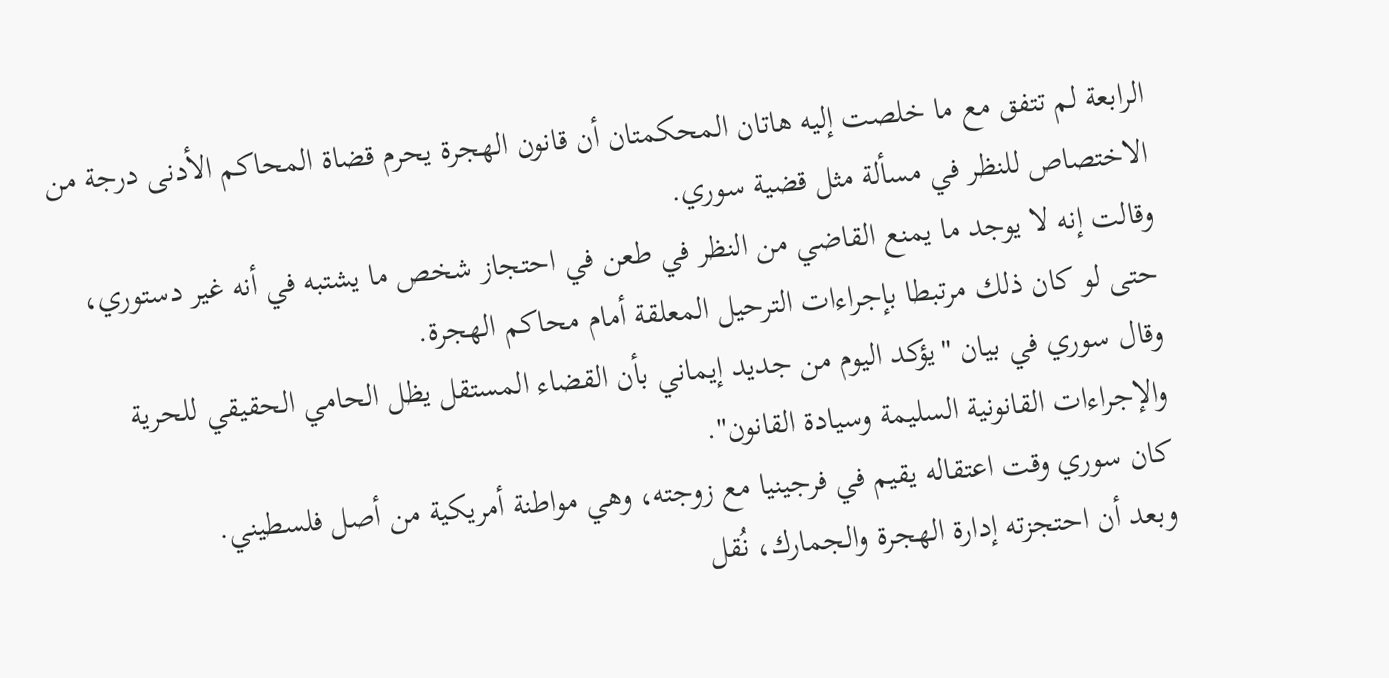الرابعة لم تتفق مع ما خلصت إليه هاتان المحكمتان أن قانون الهجرة يحرم قضاة المحاكم الأدنى درجة من الاختصاص للنظر في مسألة مثل قضية سوري.
وقالت إنه لا يوجد ما يمنع القاضي من النظر في طعن في احتجاز شخص ما يشتبه في أنه غير دستوري، حتى لو كان ذلك مرتبطا بإجراءات الترحيل المعلقة أمام محاكم الهجرة.
وقال سوري في بيان "يؤكد اليوم من جديد إيماني بأن القضاء المستقل يظل الحامي الحقيقي للحرية والإجراءات القانونية السليمة وسيادة القانون".
كان سوري وقت اعتقاله يقيم في فرجينيا مع زوجته، وهي مواطنة أمريكية من أصل فلسطيني.
وبعد أن احتجزته إدارة الهجرة والجمارك، نُقل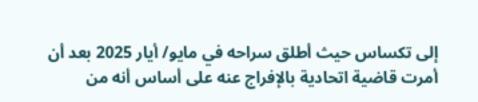إلى تكساس حيث أطلق سراحه في مايو/ أيار 2025 بعد أن أمرت قاضية اتحادية بالإفراج عنه على أساس أنه من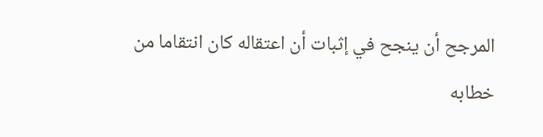المرجح أن ينجح في إثبات أن اعتقاله كان انتقاما من خطابه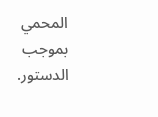المحمي بموجب الدستور.